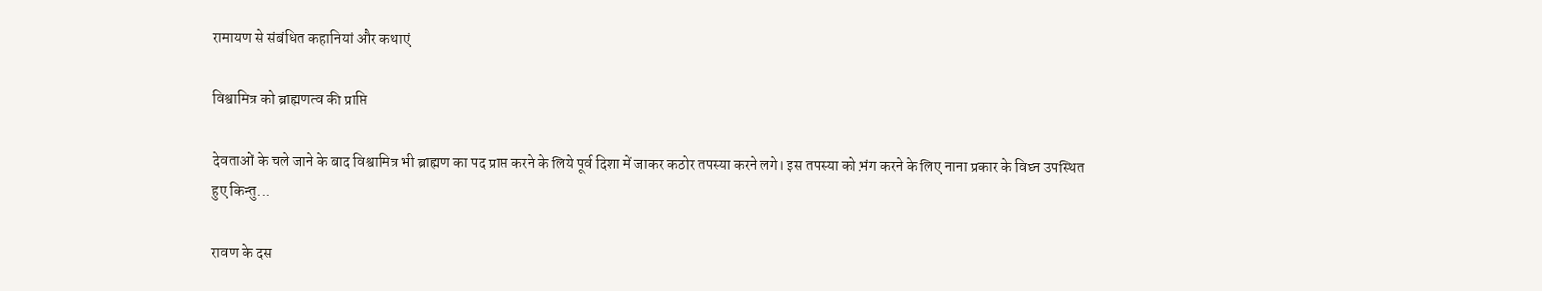रामायण से संबंधित कहानियां और कथाएं

विश्वामित्र को ब्राह्मणत्व की प्राप्ति

देवताओं के चले जाने के बाद विश्वामित्र भी ब्राह्मण का पद प्राप्त करने के लिये पूर्व दिशा में जाकर कठोर तपस्या करने लगे‌।‌ इस तपस्या को भ़ंग करने के लिए नाना प्रकार के विघ्न उपस्थित हुए किन्तु...

रावण के दस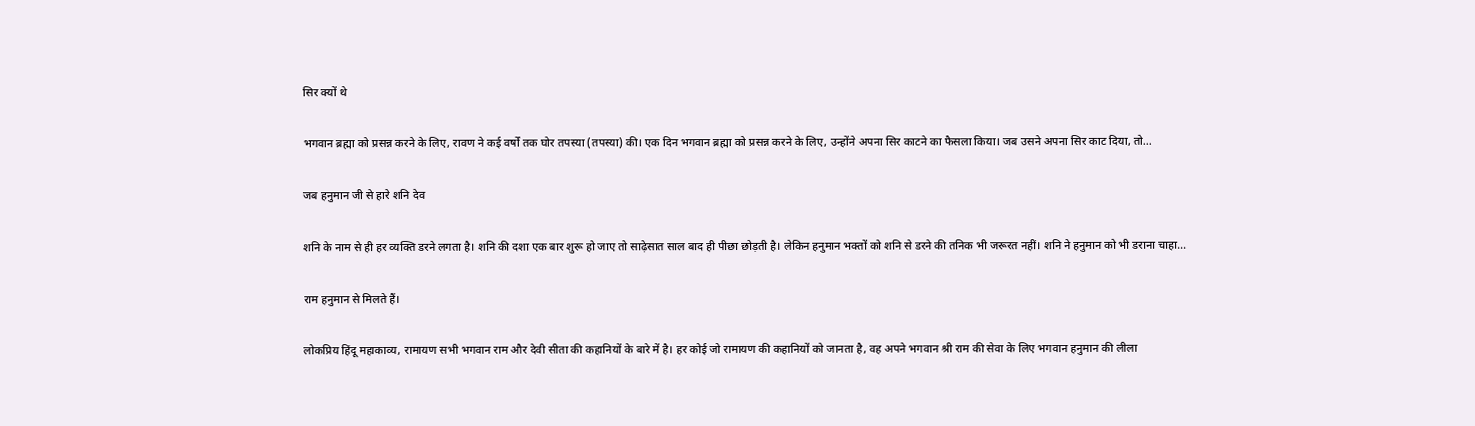सिर क्यों थे

भगवान ब्रह्मा को प्रसन्न करने के लिए, रावण ने कई वर्षों तक घोर तपस्या (तपस्या) की। एक दिन भगवान ब्रह्मा को प्रसन्न करने के लिए, उन्होंने अपना सिर काटने का फैसला किया। जब उसने अपना सिर काट दिया, तो...

जब हनुमान जी से हारे शनि देव

शनि के नाम से ही हर व्यक्ति डरने लगता है। शनि की दशा एक बार शुरू हो जाए तो साढ़ेसात साल बाद ही पीछा छोड़ती है। लेकिन हनुमान भक्तों को शनि से डरने की तनिक भी जरूरत नहीं। शनि ने हनुमान को भी डराना चाहा...

राम हनुमान से मिलते हैं।

लोकप्रिय हिंदू महाकाव्य, रामायण सभी भगवान राम और देवी सीता की कहानियों के बारे में है। हर कोई जो रामायण की कहानियों को जानता है, वह अपने भगवान श्री राम की सेवा के लिए भगवान हनुमान की लीला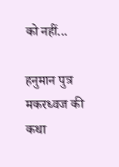को नहीं...

हनुमान पुत्र मकरध्वज की कथा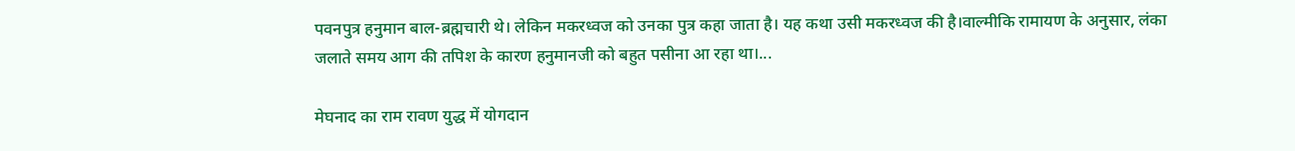पवनपुत्र हनुमान बाल-ब्रह्मचारी थे। लेकिन मकरध्वज को उनका पुत्र कहा जाता है। यह कथा उसी मकरध्वज की है।वाल्मीकि रामायण के अनुसार, लंका जलाते समय आग की तपिश के कारण हनुमानजी को बहुत पसीना आ रहा था।...

मेघनाद का राम रावण युद्ध में योगदान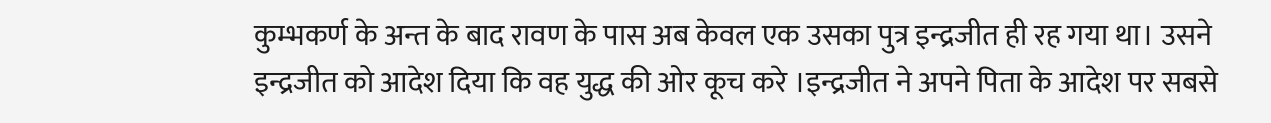कुम्भकर्ण के अन्त के बाद रावण के पास अब केवल एक उसका पुत्र इन्द्रजीत ही रह गया था। उसने इन्द्रजीत को आदेश दिया कि वह युद्ध की ओर कूच करे ।इन्द्रजीत ने अपने पिता के आदेश पर सबसे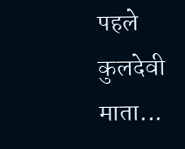पहले कुलदेवी माता...